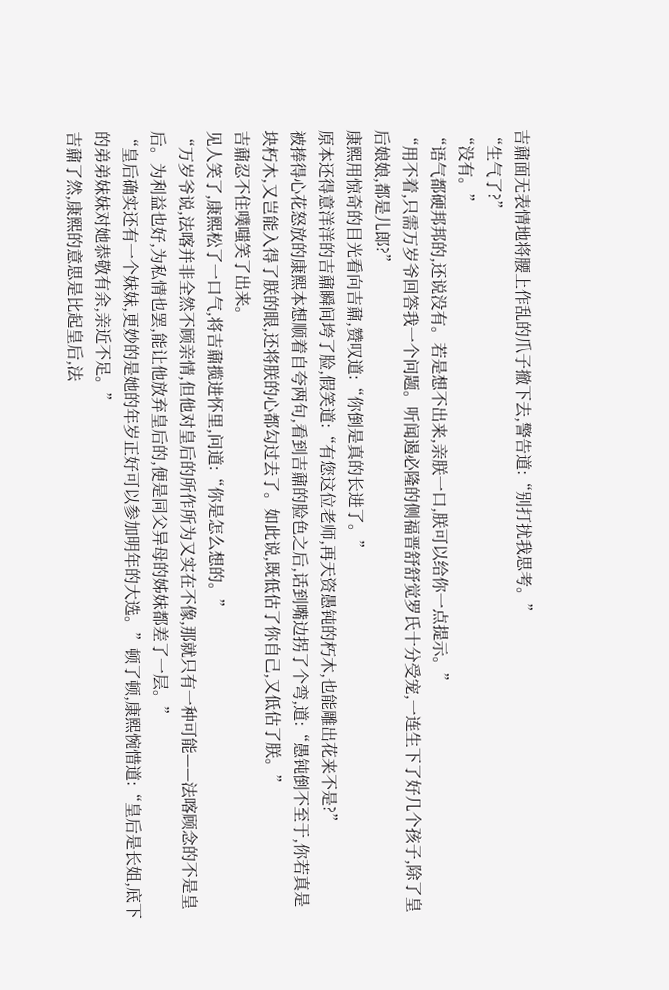吉鼐面无表情地将腰上作乱的爪子撤下去,警告道:“别打扰我思考。”
“生气了?”
“没有。”
“语气都硬邦邦的,还说没有。若是想不出来,亲朕一口,朕可以给你一点提示。”
“用不着,只需万岁爷回答我一个问题。听闻遏必隆的侧福晋舒舒觉罗氏十分受宠,一连生下了好几个孩子,除了皇后娘娘,都是儿郎?”
康熙用惊奇的目光看向吉鼐,赞叹道:“你倒是真的长进了。”
原本还得意洋洋的吉鼐瞬间垮了脸,假笑道:“有您这位老师,再天资愚钝的朽木,也能雕出花来不是?”
被捧得心花怒放的康熙本想顺着自夸两句,看到吉鼐的脸色之后,话到嘴边拐了个弯,道:“愚钝倒不至于,你若真是块朽木,又岂能入得了朕的眼,还将朕的心都勾过去了。如此说,既低估了你自己,又低估了朕。”
吉鼐忍不住噗嗤笑了出来。
见人笑了,康熙松了一口气,将吉鼐揽进怀里,问道:“你是怎么想的。”
“万岁爷说,法喀并非全然不顾亲情,但他对皇后的所作所为又实在不像,那就只有一种可能——法喀顾念的不是皇后。为利益也好,为私情也罢,能让他放弃皇后的,便是同父异母的姊妹都差了一层。”
“皇后确实还有一个妹妹,更妙的是她的年岁正好可以参加明年的大选。”顿了顿,康熙惋惜道:“皇后是长姐,底下的弟弟妹妹对她恭敬有余,亲近不足。”
吉鼐了然,康熙的意思是比起皇后,法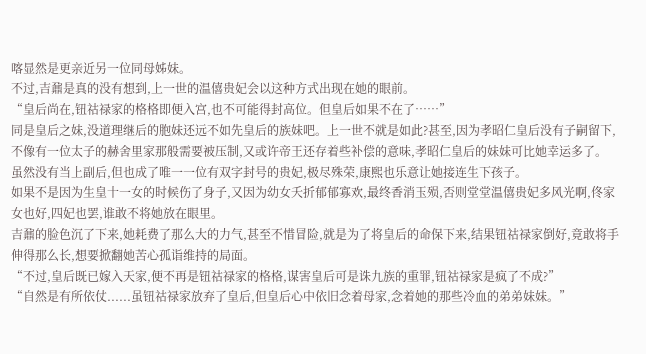喀显然是更亲近另一位同母姊妹。
不过,吉鼐是真的没有想到,上一世的温僖贵妃会以这种方式出现在她的眼前。
“皇后尚在,钮祜禄家的格格即便入宫,也不可能得封高位。但皇后如果不在了……”
同是皇后之妹,没道理继后的胞妹还远不如先皇后的族妹吧。上一世不就是如此?甚至,因为孝昭仁皇后没有子嗣留下,不像有一位太子的赫舍里家那般需要被压制,又或许帝王还存着些补偿的意味,孝昭仁皇后的妹妹可比她幸运多了。
虽然没有当上副后,但也成了唯一一位有双字封号的贵妃,极尽殊荣,康熙也乐意让她接连生下孩子。
如果不是因为生皇十一女的时候伤了身子,又因为幼女夭折郁郁寡欢,最终香消玉殒,否则堂堂温僖贵妃多风光啊,佟家女也好,四妃也罢,谁敢不将她放在眼里。
吉鼐的脸色沉了下来,她耗费了那么大的力气,甚至不惜冒险,就是为了将皇后的命保下来,结果钮祜禄家倒好,竟敢将手伸得那么长,想要掀翻她苦心孤诣维持的局面。
“不过,皇后既已嫁入天家,便不再是钮祜禄家的格格,谋害皇后可是诛九族的重罪,钮祜禄家是疯了不成?”
“自然是有所依仗......虽钮祜禄家放弃了皇后,但皇后心中依旧念着母家,念着她的那些冷血的弟弟妹妹。”